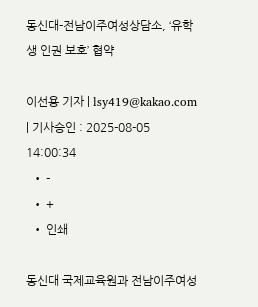동신대-전남이주여성상담소, ‘유학생 인권 보호’ 협약

이선용 기자 | lsy419@kakao.com | 기사승인 : 2025-08-05 14:00:34
  • -
  • +
  • 인쇄

동신대 국제교육원과 전남이주여성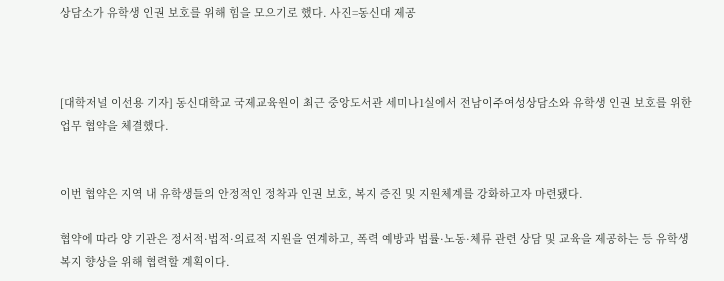상담소가 유학생 인권 보호를 위해 힘을 모으기로 했다. 사진=동신대 제공



[대학저널 이선용 기자] 동신대학교 국제교육원이 최근 중앙도서관 세미나1실에서 전남이주여성상담소와 유학생 인권 보호를 위한 업무 협약을 체결했다.


이번 협약은 지역 내 유학생들의 안정적인 정착과 인권 보호, 복지 증진 및 지원체계를 강화하고자 마련됐다.

협약에 따라 양 기관은 정서적·법적·의료적 지원을 연계하고, 폭력 예방과 법률·노동·체류 관련 상담 및 교육을 제공하는 등 유학생 복지 향상을 위해 협력할 계획이다.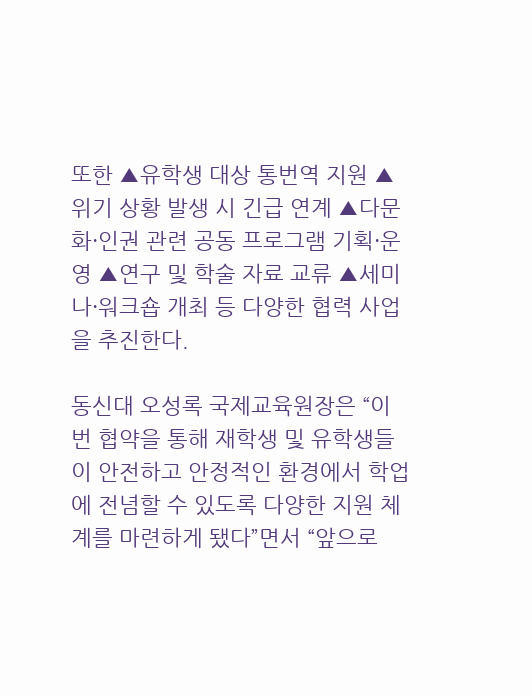또한 ▲유학생 대상 통번역 지원 ▲위기 상황 발생 시 긴급 연계 ▲다문화·인권 관련 공동 프로그램 기획·운영 ▲연구 및 학술 자료 교류 ▲세미나·워크숍 개최 등 다양한 협력 사업을 추진한다.

동신대 오성록 국제교육원장은 “이번 협약을 통해 재학생 및 유학생들이 안전하고 안정적인 환경에서 학업에 전념할 수 있도록 다양한 지원 체계를 마련하게 됐다”면서 “앞으로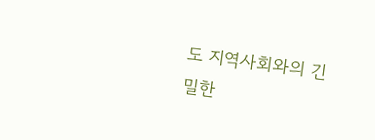도 지역사회와의 긴밀한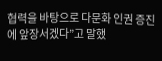협력을 바탕으로 다문화 인권 증진에 앞장서겠다”고 말했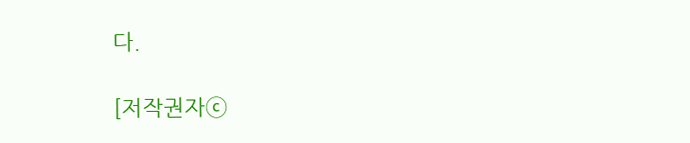다.

[저작권자ⓒ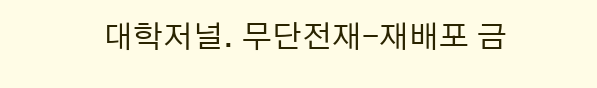대학저널. 무단전재-재배포 금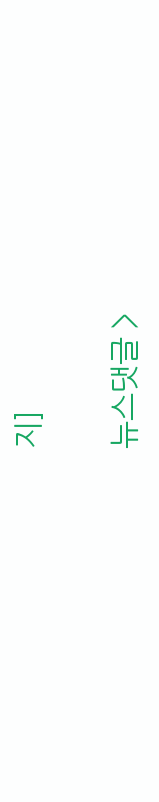지]

뉴스댓글 >